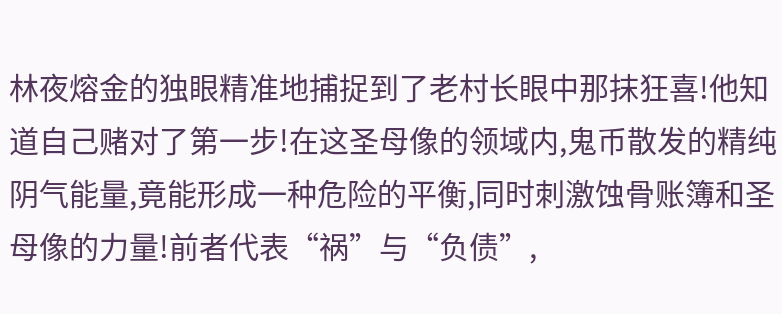林夜熔金的独眼精准地捕捉到了老村长眼中那抹狂喜!他知道自己赌对了第一步!在这圣母像的领域内,鬼币散发的精纯阴气能量,竟能形成一种危险的平衡,同时刺激蚀骨账簿和圣母像的力量!前者代表“祸”与“负债”,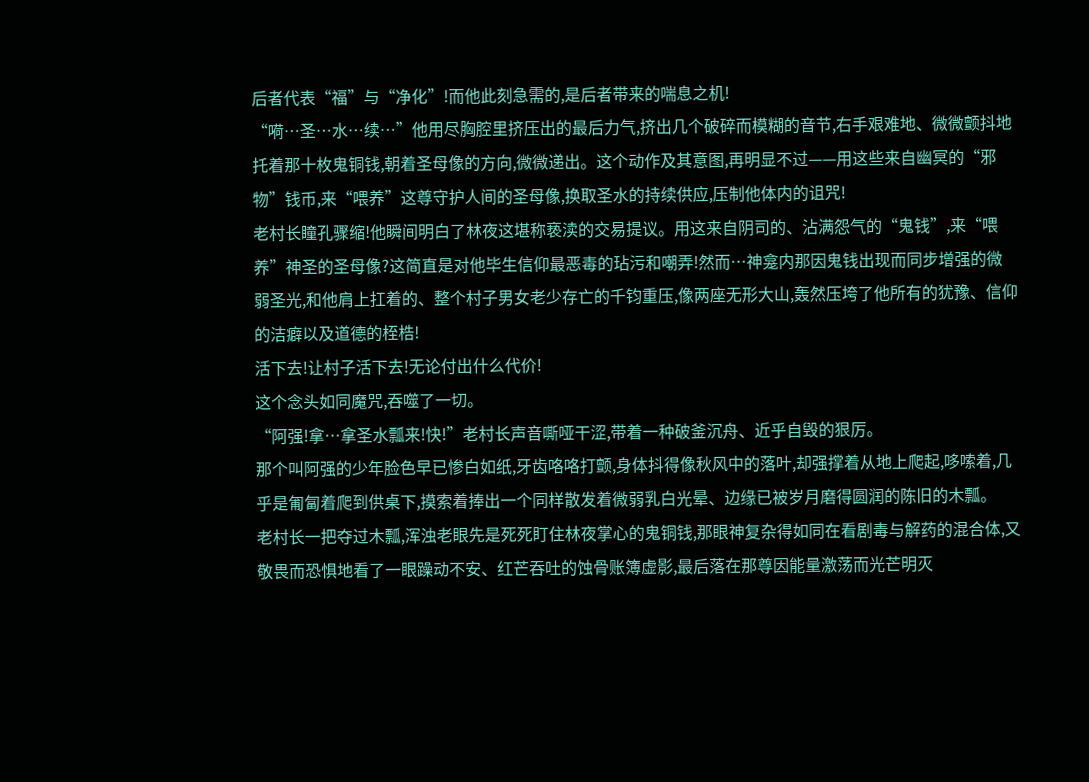后者代表“福”与“净化”!而他此刻急需的,是后者带来的喘息之机!
“嗬…圣…水…续…”他用尽胸腔里挤压出的最后力气,挤出几个破碎而模糊的音节,右手艰难地、微微颤抖地托着那十枚鬼铜钱,朝着圣母像的方向,微微递出。这个动作及其意图,再明显不过——用这些来自幽冥的“邪物”钱币,来“喂养”这尊守护人间的圣母像,换取圣水的持续供应,压制他体内的诅咒!
老村长瞳孔骤缩!他瞬间明白了林夜这堪称亵渎的交易提议。用这来自阴司的、沾满怨气的“鬼钱”,来“喂养”神圣的圣母像?这简直是对他毕生信仰最恶毒的玷污和嘲弄!然而…神龛内那因鬼钱出现而同步增强的微弱圣光,和他肩上扛着的、整个村子男女老少存亡的千钧重压,像两座无形大山,轰然压垮了他所有的犹豫、信仰的洁癖以及道德的桎梏!
活下去!让村子活下去!无论付出什么代价!
这个念头如同魔咒,吞噬了一切。
“阿强!拿…拿圣水瓢来!快!”老村长声音嘶哑干涩,带着一种破釜沉舟、近乎自毁的狠厉。
那个叫阿强的少年脸色早已惨白如纸,牙齿咯咯打颤,身体抖得像秋风中的落叶,却强撑着从地上爬起,哆嗦着,几乎是匍匐着爬到供桌下,摸索着捧出一个同样散发着微弱乳白光晕、边缘已被岁月磨得圆润的陈旧的木瓢。
老村长一把夺过木瓢,浑浊老眼先是死死盯住林夜掌心的鬼铜钱,那眼神复杂得如同在看剧毒与解药的混合体,又敬畏而恐惧地看了一眼躁动不安、红芒吞吐的蚀骨账簿虚影,最后落在那尊因能量激荡而光芒明灭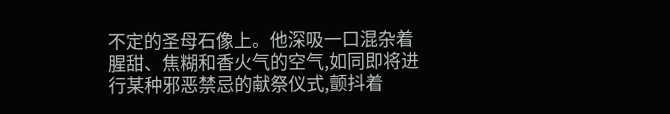不定的圣母石像上。他深吸一口混杂着腥甜、焦糊和香火气的空气,如同即将进行某种邪恶禁忌的献祭仪式,颤抖着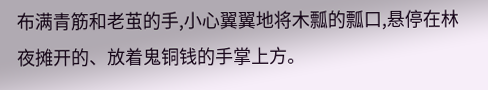布满青筋和老茧的手,小心翼翼地将木瓢的瓢口,悬停在林夜摊开的、放着鬼铜钱的手掌上方。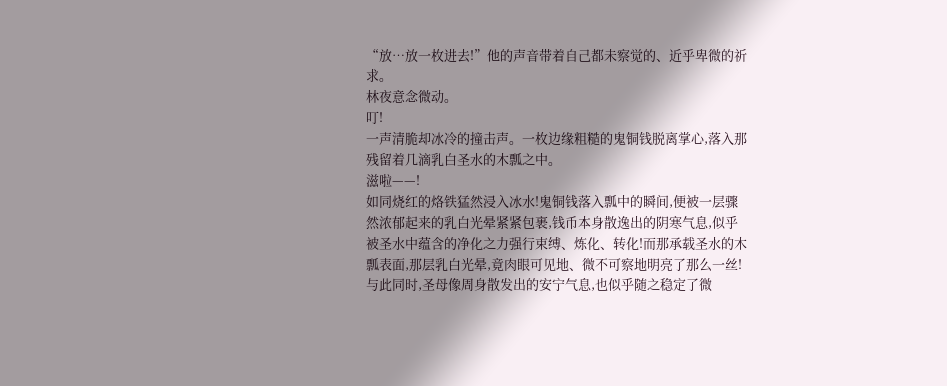“放…放一枚进去!”他的声音带着自己都未察觉的、近乎卑微的祈求。
林夜意念微动。
叮!
一声清脆却冰冷的撞击声。一枚边缘粗糙的鬼铜钱脱离掌心,落入那残留着几滴乳白圣水的木瓢之中。
滋啦——!
如同烧红的烙铁猛然浸入冰水!鬼铜钱落入瓢中的瞬间,便被一层骤然浓郁起来的乳白光晕紧紧包裹,钱币本身散逸出的阴寒气息,似乎被圣水中蕴含的净化之力强行束缚、炼化、转化!而那承载圣水的木瓢表面,那层乳白光晕,竟肉眼可见地、微不可察地明亮了那么一丝!与此同时,圣母像周身散发出的安宁气息,也似乎随之稳定了微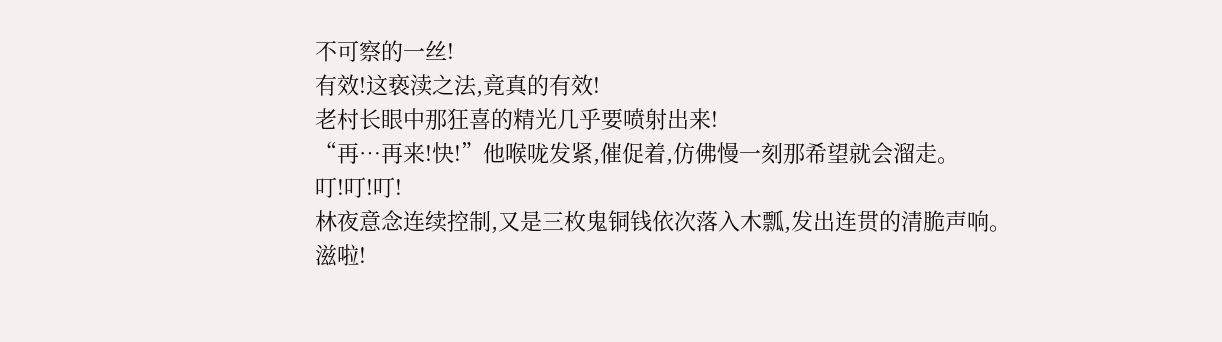不可察的一丝!
有效!这亵渎之法,竟真的有效!
老村长眼中那狂喜的精光几乎要喷射出来!
“再…再来!快!”他喉咙发紧,催促着,仿佛慢一刻那希望就会溜走。
叮!叮!叮!
林夜意念连续控制,又是三枚鬼铜钱依次落入木瓢,发出连贯的清脆声响。
滋啦!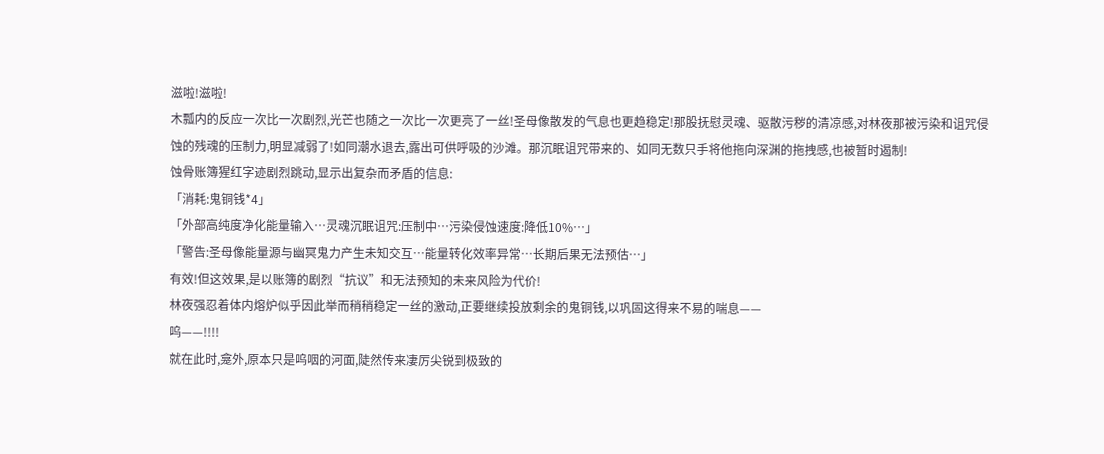滋啦!滋啦!
木瓢内的反应一次比一次剧烈,光芒也随之一次比一次更亮了一丝!圣母像散发的气息也更趋稳定!那股抚慰灵魂、驱散污秽的清凉感,对林夜那被污染和诅咒侵蚀的残魂的压制力,明显减弱了!如同潮水退去,露出可供呼吸的沙滩。那沉眠诅咒带来的、如同无数只手将他拖向深渊的拖拽感,也被暂时遏制!
蚀骨账簿猩红字迹剧烈跳动,显示出复杂而矛盾的信息:
「消耗:鬼铜钱*4」
「外部高纯度净化能量输入…灵魂沉眠诅咒:压制中…污染侵蚀速度:降低10%…」
「警告:圣母像能量源与幽冥鬼力产生未知交互…能量转化效率异常…长期后果无法预估…」
有效!但这效果,是以账簿的剧烈“抗议”和无法预知的未来风险为代价!
林夜强忍着体内熔炉似乎因此举而稍稍稳定一丝的激动,正要继续投放剩余的鬼铜钱,以巩固这得来不易的喘息——
呜——!!!!
就在此时,龛外,原本只是呜咽的河面,陡然传来凄厉尖锐到极致的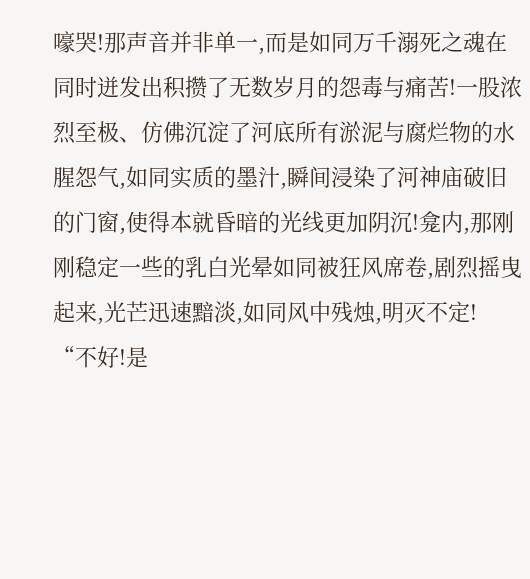嚎哭!那声音并非单一,而是如同万千溺死之魂在同时迸发出积攒了无数岁月的怨毒与痛苦!一股浓烈至极、仿佛沉淀了河底所有淤泥与腐烂物的水腥怨气,如同实质的墨汁,瞬间浸染了河神庙破旧的门窗,使得本就昏暗的光线更加阴沉!龛内,那刚刚稳定一些的乳白光晕如同被狂风席卷,剧烈摇曳起来,光芒迅速黯淡,如同风中残烛,明灭不定!
“不好!是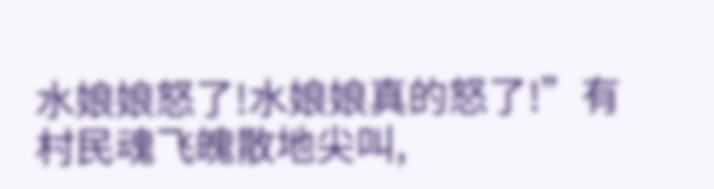水娘娘怒了!水娘娘真的怒了!”有村民魂飞魄散地尖叫,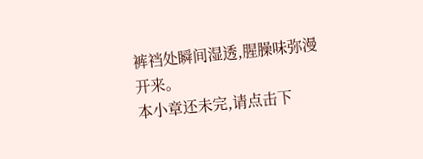裤裆处瞬间湿透,腥臊味弥漫开来。
本小章还未完,请点击下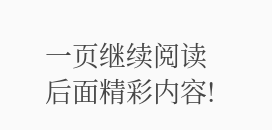一页继续阅读后面精彩内容!